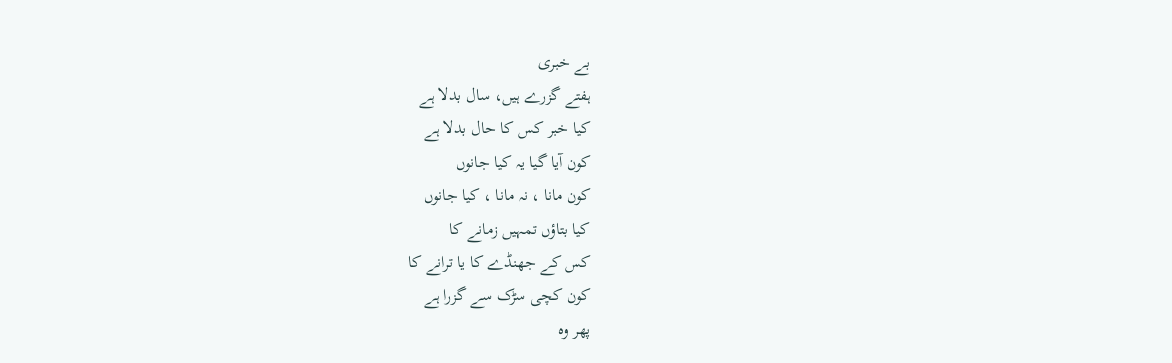بے خبری
ہفتے گزرے ہیں، سال بدلا ہے
کیا خبر کس کا حال بدلا ہے
کون آیا گیا یہ کیا جانوں
کون مانا ، نہ مانا ، کیا جانوں
کیا بتاؤں تمہیں زمانے کا
کس کے جھنڈے کا یا ترانے کا
کون کچی سڑک سے گزرا ہے
پھر وہ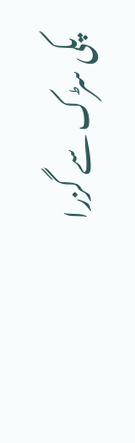پکی سڑک سے گزرا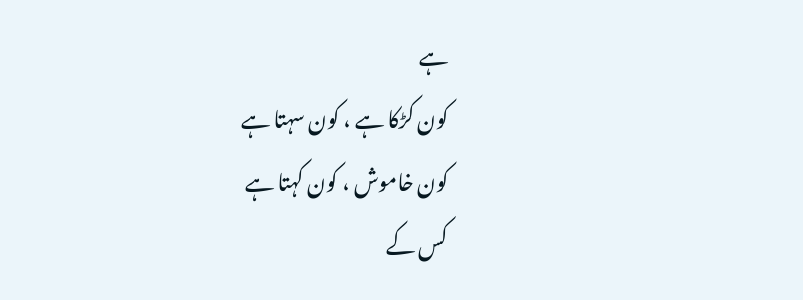ہے
کون کڑکا ہے ، کون سہتا ہے
کون خاموش ، کون کہتا ہے
کس کے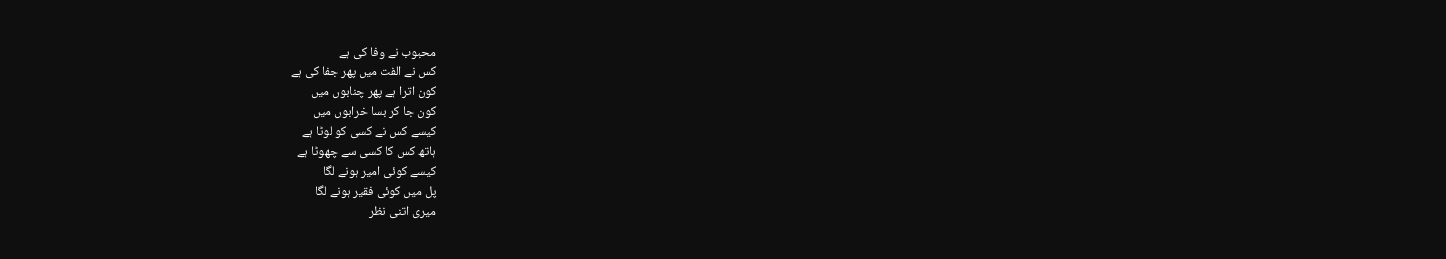محبوب نے وفا کی ہے
کس نے الفت میں پھر جفا کی ہے
کون اترا ہے پھر چنابوں میں
کون جا کر بسا خرابوں میں
کیسے کس نے کسی کو لوٹا ہے
ہاتھ کس کا کسی سے چھوٹا ہے
کیسے کوئی امیر ہونے لگا
پل میں کوئی فقیر ہونے لگا
میری اتنی نظر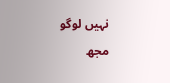نہیں لوگو
مجھ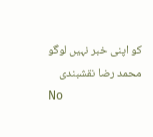کو اپنی خبر نہیں لوگو
محمد رضا نقشبندی
No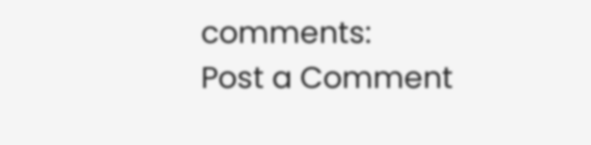comments:
Post a Comment